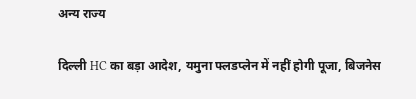अन्य राज्य

दिल्ली HC का बड़ा आदेश, यमुना फ्लडप्लेन में नहीं होगी पूजा, बिजनेस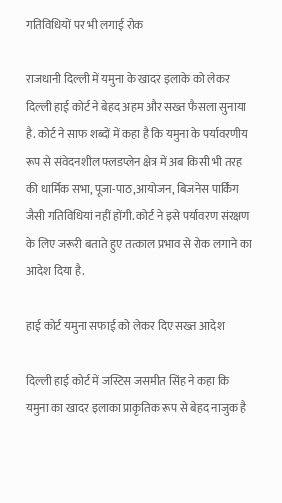गतिविधियों पर भी लगाई रोक

राजधानी दिल्ली में यमुना के खादर इलाके को लेकर दिल्ली हाई कोर्ट ने बेहद अहम और सख्त फैसला सुनाया है. कोर्ट ने साफ शब्दों में कहा है कि यमुना के पर्यावरणीय रूप से संवेदनशील फ्लडप्लेन क्षेत्र में अब किसी भी तरह की धार्मिक सभा, पूजा-पाठ,आयोजन, बिजनेस पार्किंग जैसी गतिविधियां नहीं होंगी. कोर्ट ने इसे पर्यावरण संरक्षण के लिए जरूरी बताते हुए तत्काल प्रभाव से रोक लगाने का आदेश दिया है.

हाई कोर्ट यमुना सफाई को लेकर दिए सख्त आदेश

दिल्ली हाई कोर्ट में जस्टिस जसमीत सिंह ने कहा कि यमुना का खादर इलाका प्राकृतिक रूप से बेहद नाजुक है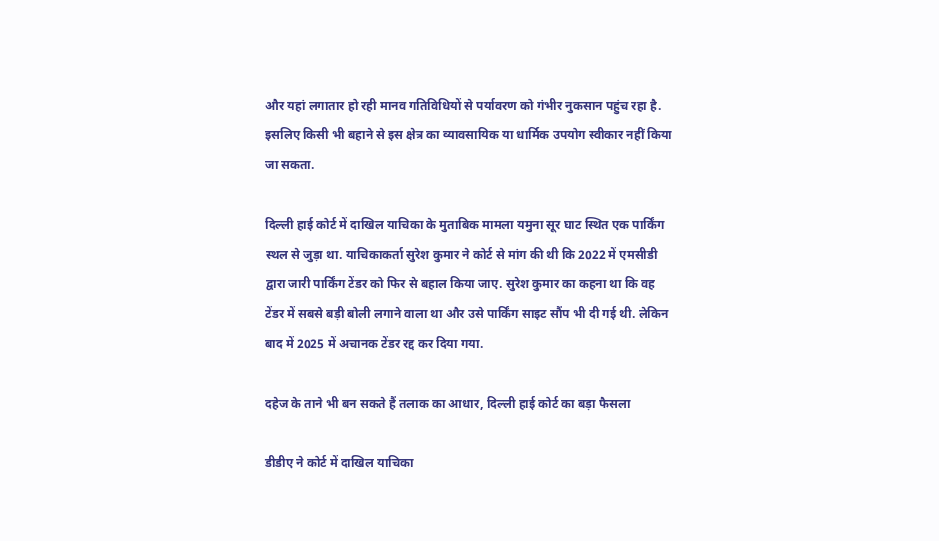और यहां लगातार हो रही मानव गतिविधियों से पर्यावरण को गंभीर नुकसान पहुंच रहा है. इसलिए किसी भी बहाने से इस क्षेत्र का व्यावसायिक या धार्मिक उपयोग स्वीकार नहीं किया जा सकता.

दिल्ली हाई कोर्ट में दाखिल याचिका के मुताबिक मामला यमुना सूर घाट स्थित एक पार्किंग स्थल से जुड़ा था. याचिकाकर्ता सुरेश कुमार ने कोर्ट से मांग की थी कि 2022 में एमसीडी द्वारा जारी पार्किंग टेंडर को फिर से बहाल किया जाए. सुरेश कुमार का कहना था कि वह टेंडर में सबसे बड़ी बोली लगाने वाला था और उसे पार्किंग साइट सौंप भी दी गई थी. लेकिन बाद में 2025 में अचानक टेंडर रद्द कर दिया गया.

दहेज के ताने भी बन सकते हैं तलाक का आधार, दिल्ली हाई कोर्ट का बड़ा फैसला

डीडीए ने कोर्ट में दाखिल याचिका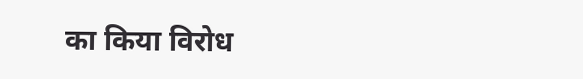का किया विरोध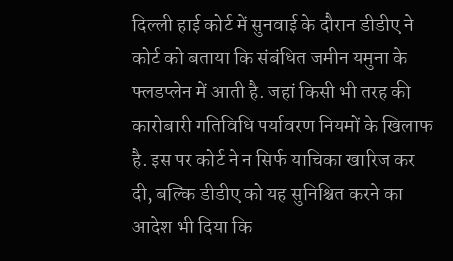दिल्ली हाई कोर्ट में सुनवाई के दौरान डीडीए ने कोर्ट को बताया कि संबंधित जमीन यमुना के फ्लडप्लेन में आती है. जहां किसी भी तरह की कारोबारी गतिविधि पर्यावरण नियमों के खिलाफ है. इस पर कोर्ट ने न सिर्फ याचिका खारिज कर दी, बल्कि डीडीए को यह सुनिश्चित करने का आदेश भी दिया कि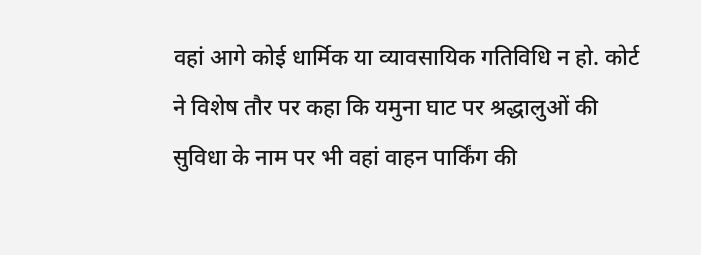वहां आगे कोई धार्मिक या व्यावसायिक गतिविधि न हो. कोर्ट ने विशेष तौर पर कहा कि यमुना घाट पर श्रद्धालुओं की सुविधा के नाम पर भी वहां वाहन पार्किंग की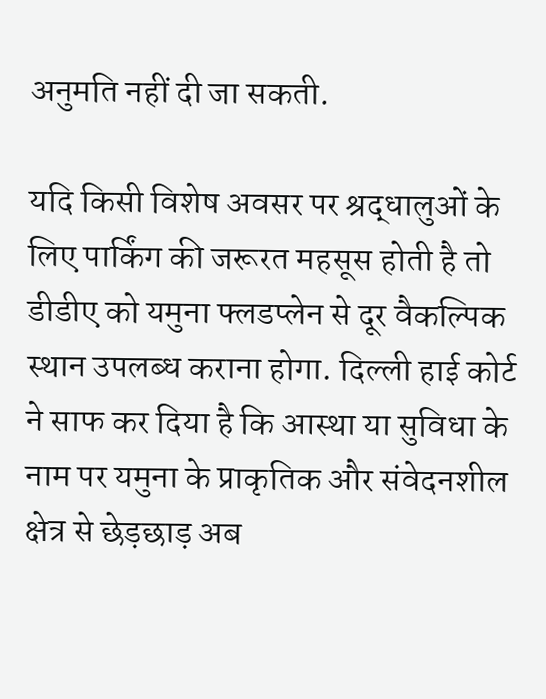अनुमति नहीं दी जा सकती.

यदि किसी विशेष अवसर पर श्रद्धालुओं के लिए पार्किंग की जरूरत महसूस होती है तो डीडीए को यमुना फ्लडप्लेन से दूर वैकल्पिक स्थान उपलब्ध कराना होगा. दिल्ली हाई कोर्ट ने साफ कर दिया है कि आस्था या सुविधा के नाम पर यमुना के प्राकृतिक और संवेदनशील क्षेत्र से छेड़छाड़ अब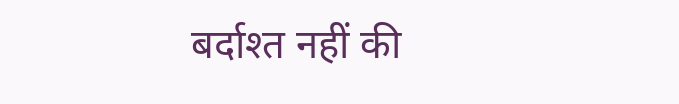बर्दाश्त नहीं की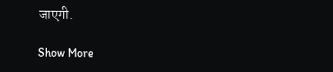जाएगी.

Show More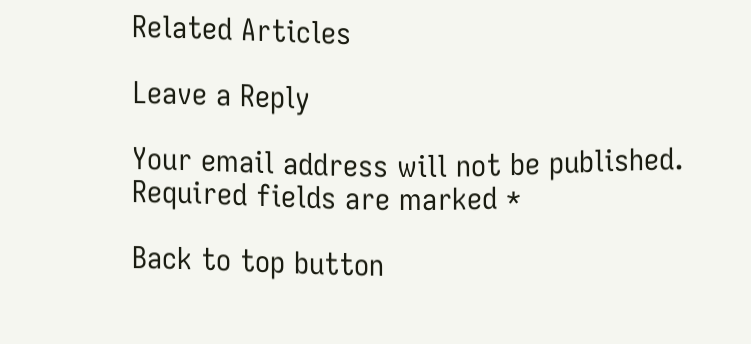Related Articles

Leave a Reply

Your email address will not be published. Required fields are marked *

Back to top button